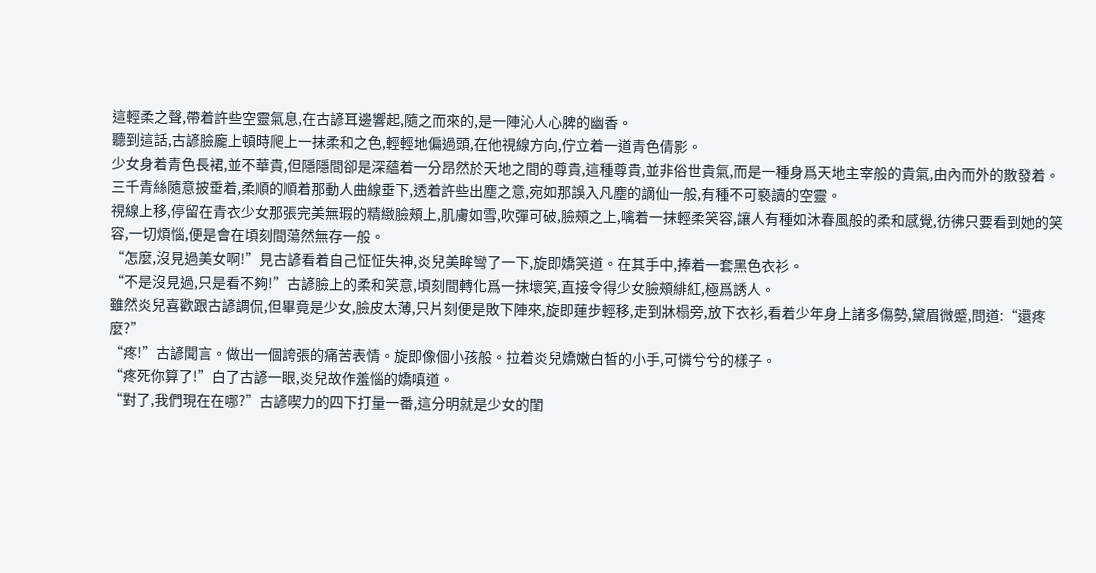這輕柔之聲,帶着許些空靈氣息,在古諺耳邊響起,隨之而來的,是一陣沁人心脾的幽香。
聽到這話,古諺臉龐上頓時爬上一抹柔和之色,輕輕地偏過頭,在他視線方向,佇立着一道青色倩影。
少女身着青色長裙,並不華貴,但隱隱間卻是深蘊着一分昂然於天地之間的尊貴,這種尊貴,並非俗世貴氣,而是一種身爲天地主宰般的貴氣,由內而外的散發着。
三千青絲隨意披垂着,柔順的順着那動人曲線垂下,透着許些出塵之意,宛如那誤入凡塵的謫仙一般,有種不可褻讀的空靈。
視線上移,停留在青衣少女那張完美無瑕的精緻臉頰上,肌膚如雪,吹彈可破,臉頰之上,噙着一抹輕柔笑容,讓人有種如沐春風般的柔和感覺,彷彿只要看到她的笑容,一切煩惱,便是會在頃刻間蕩然無存一般。
“怎麼,沒見過美女啊!”見古諺看着自己怔怔失神,炎兒美眸彎了一下,旋即嬌笑道。在其手中,捧着一套黑色衣衫。
“不是沒見過,只是看不夠!”古諺臉上的柔和笑意,頃刻間轉化爲一抹壞笑,直接令得少女臉頰緋紅,極爲誘人。
雖然炎兒喜歡跟古諺調侃,但畢竟是少女,臉皮太薄,只片刻便是敗下陣來,旋即蓮步輕移,走到牀榻旁,放下衣衫,看着少年身上諸多傷勢,黛眉微蹙,問道:“還疼麼?”
“疼!”古諺聞言。做出一個誇張的痛苦表情。旋即像個小孩般。拉着炎兒嬌嫩白皙的小手,可憐兮兮的樣子。
“疼死你算了!”白了古諺一眼,炎兒故作羞惱的嬌嗔道。
“對了,我們現在在哪?”古諺喫力的四下打量一番,這分明就是少女的閨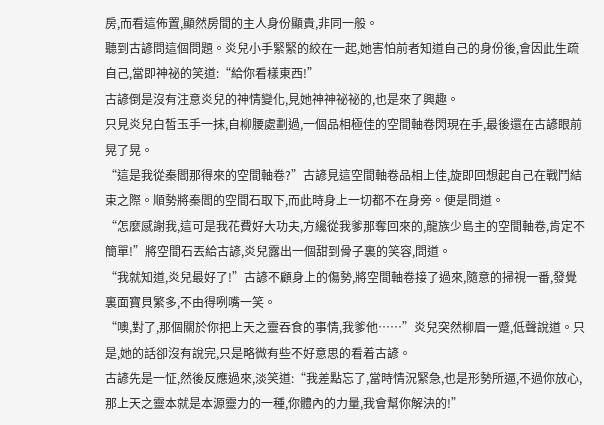房,而看這佈置,顯然房間的主人身份顯貴,非同一般。
聽到古諺問這個問題。炎兒小手緊緊的絞在一起,她害怕前者知道自己的身份後,會因此生疏自己,當即神祕的笑道:“給你看樣東西!”
古諺倒是沒有注意炎兒的神情變化,見她神神祕祕的,也是來了興趣。
只見炎兒白皙玉手一抹,自柳腰處劃過,一個品相極佳的空間軸卷閃現在手,最後還在古諺眼前晃了晃。
“這是我從秦閻那得來的空間軸卷?”古諺見這空間軸卷品相上佳,旋即回想起自己在戰鬥結束之際。順勢將秦閻的空間石取下,而此時身上一切都不在身旁。便是問道。
“怎麼感謝我,這可是我花費好大功夫,方纔從我爹那奪回來的,龍族少島主的空間軸卷,肯定不簡單!”將空間石丟給古諺,炎兒露出一個甜到骨子裏的笑容,問道。
“我就知道,炎兒最好了!”古諺不顧身上的傷勢,將空間軸卷接了過來,隨意的掃視一番,發覺裏面寶貝繁多,不由得咧嘴一笑。
“噢,對了,那個關於你把上天之靈吞食的事情,我爹他……”炎兒突然柳眉一蹙,低聲說道。只是,她的話卻沒有說完,只是略微有些不好意思的看着古諺。
古諺先是一怔,然後反應過來,淡笑道:“我差點忘了,當時情況緊急,也是形勢所逼,不過你放心,那上天之靈本就是本源靈力的一種,你體內的力量,我會幫你解決的!”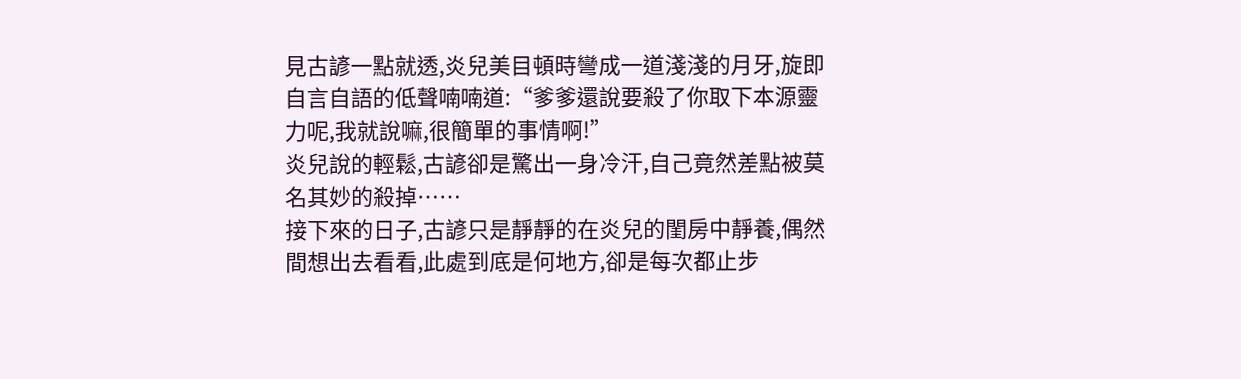見古諺一點就透,炎兒美目頓時彎成一道淺淺的月牙,旋即自言自語的低聲喃喃道:“爹爹還說要殺了你取下本源靈力呢,我就說嘛,很簡單的事情啊!”
炎兒說的輕鬆,古諺卻是驚出一身冷汗,自己竟然差點被莫名其妙的殺掉……
接下來的日子,古諺只是靜靜的在炎兒的閨房中靜養,偶然間想出去看看,此處到底是何地方,卻是每次都止步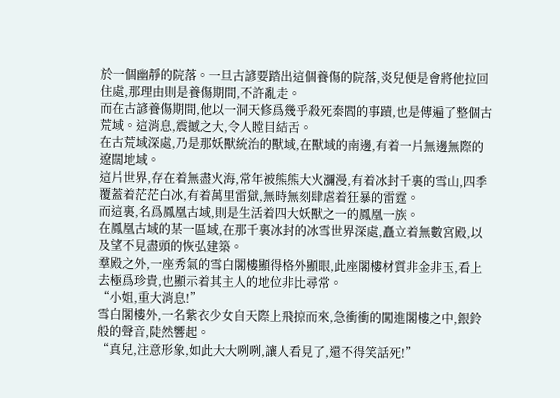於一個幽靜的院落。一旦古諺要踏出這個養傷的院落,炎兒便是會將他拉回住處,那理由則是養傷期間,不許亂走。
而在古諺養傷期間,他以一洞天修爲幾乎殺死秦閻的事蹟,也是傳遍了整個古荒域。這消息,震撼之大,令人瞠目結舌。
在古荒域深處,乃是那妖獸統治的獸域,在獸域的南邊,有着一片無邊無際的遼闊地域。
這片世界,存在着無盡火海,常年被熊熊大火瀰漫,有着冰封千裏的雪山,四季覆蓋着茫茫白冰,有着萬里雷獄,無時無刻肆虐着狂暴的雷霆。
而這裏,名爲鳳凰古域,則是生活着四大妖獸之一的鳳凰一族。
在鳳凰古域的某一區域,在那千裏冰封的冰雪世界深處,矗立着無數宮殿,以及望不見盡頭的恢弘建築。
羣殿之外,一座秀氣的雪白閣樓顯得格外顯眼,此座閣樓材質非金非玉,看上去極爲珍貴,也顯示着其主人的地位非比尋常。
“小姐,重大消息!”
雪白閣樓外,一名紫衣少女自天際上飛掠而來,急衝衝的闖進閣樓之中,銀鈴般的聲音,陡然響起。
“真兒,注意形象,如此大大咧咧,讓人看見了,還不得笑話死!”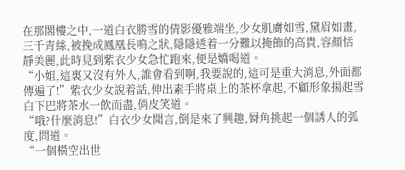在那閣樓之中,一道白衣勝雪的倩影優雅端坐,少女肌膚如雪,黛眉如畫,三千青絲,被挽成鳳凰長鳴之狀,隱隱透着一分難以掩飾的高貴,容顏恬靜美麗,此時見到紫衣少女急忙跑來,便是嬌喝道。
“小姐,這裏又沒有外人,誰會看到啊,我要說的,這可是重大消息,外面都傳遍了!”紫衣少女說着話,伸出素手將桌上的茶杯拿起,不顧形象揚起雪白下巴將茶水一飲而盡,俏皮笑道。
“哦?什麼消息!”白衣少女聞言,倒是來了興趣,脣角挑起一個誘人的弧度,問道。
“一個橫空出世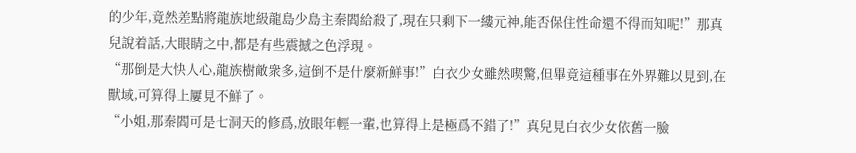的少年,竟然差點將龍族地級龍島少島主秦閻給殺了,現在只剩下一縷元神,能否保住性命還不得而知呢!”那真兒說着話,大眼睛之中,都是有些震撼之色浮現。
“那倒是大快人心,龍族樹敵衆多,這倒不是什麼新鮮事!”白衣少女雖然喫驚,但畢竟這種事在外界難以見到,在獸域,可算得上屢見不鮮了。
“小姐,那秦閻可是七洞天的修爲,放眼年輕一輩,也算得上是極爲不錯了!”真兒見白衣少女依舊一臉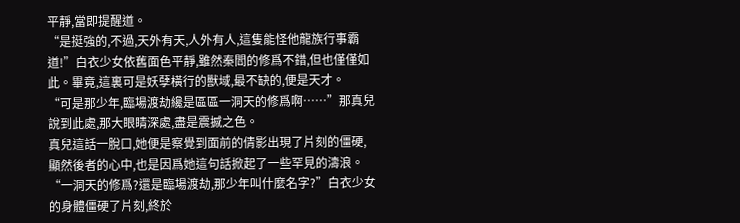平靜,當即提醒道。
“是挺強的,不過,天外有天,人外有人,這隻能怪他龍族行事霸道!”白衣少女依舊面色平靜,雖然秦閻的修爲不錯,但也僅僅如此。畢竟,這裏可是妖孽橫行的獸域,最不缺的,便是天才。
“可是那少年,臨場渡劫纔是區區一洞天的修爲啊……”那真兒說到此處,那大眼睛深處,盡是震撼之色。
真兒這話一脫口,她便是察覺到面前的倩影出現了片刻的僵硬,顯然後者的心中,也是因爲她這句話掀起了一些罕見的濤浪。
“一洞天的修爲?還是臨場渡劫,那少年叫什麼名字?”白衣少女的身體僵硬了片刻,終於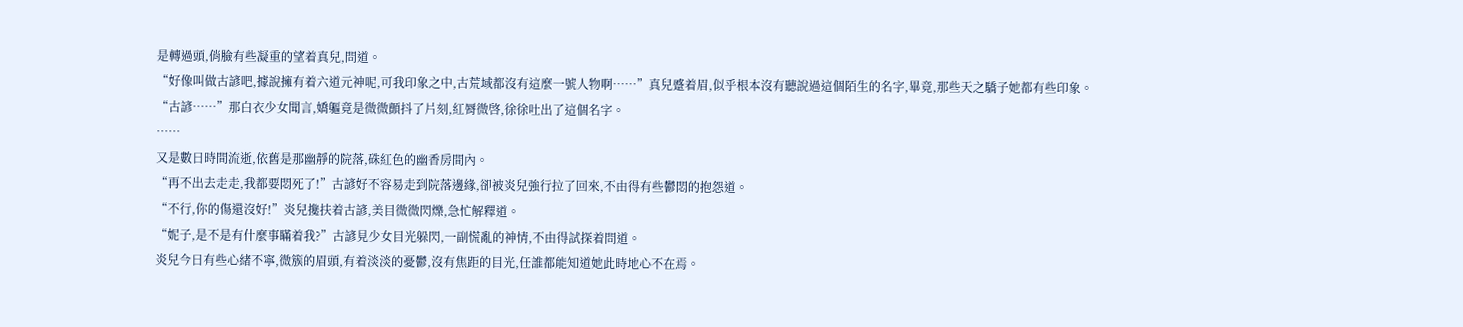是轉過頭,俏臉有些凝重的望着真兒,問道。
“好像叫做古諺吧,據說擁有着六道元神呢,可我印象之中,古荒域都沒有這麼一號人物啊……”真兒蹙着眉,似乎根本沒有聽說過這個陌生的名字,畢竟,那些天之驕子她都有些印象。
“古諺……”那白衣少女聞言,嬌軀竟是微微顫抖了片刻,紅脣微啓,徐徐吐出了這個名字。
……
又是數日時間流逝,依舊是那幽靜的院落,硃紅色的幽香房間內。
“再不出去走走,我都要悶死了!”古諺好不容易走到院落邊緣,卻被炎兒強行拉了回來,不由得有些鬱悶的抱怨道。
“不行,你的傷還沒好!”炎兒攙扶着古諺,美目微微閃爍,急忙解釋道。
“妮子,是不是有什麼事瞞着我?”古諺見少女目光躲閃,一副慌亂的神情,不由得試探着問道。
炎兒今日有些心緒不寧,微簇的眉頭,有着淡淡的憂鬱,沒有焦距的目光,任誰都能知道她此時地心不在焉。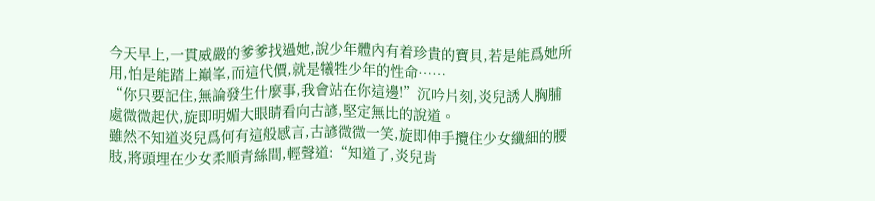今天早上,一貫威嚴的爹爹找過她,說少年體內有着珍貴的寶貝,若是能爲她所用,怕是能踏上巔峯,而這代價,就是犧牲少年的性命……
“你只要記住,無論發生什麼事,我會站在你這邊!”沉吟片刻,炎兒誘人胸脯處微微起伏,旋即明媚大眼睛看向古諺,堅定無比的說道。
雖然不知道炎兒爲何有這般感言,古諺微微一笑,旋即伸手攬住少女纖細的腰肢,將頭埋在少女柔順青絲間,輕聲道:“知道了,炎兒肯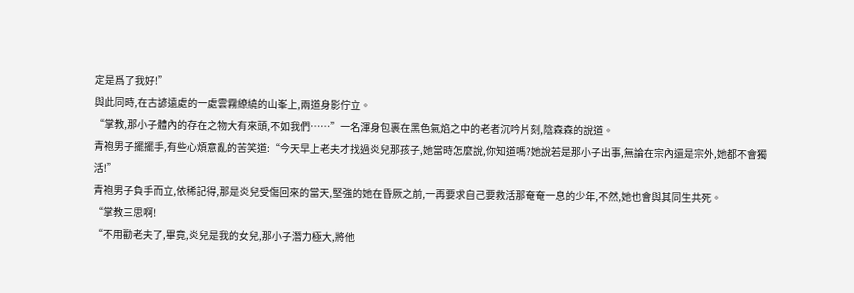定是爲了我好!”
與此同時,在古諺遠處的一處雲霧繚繞的山峯上,兩道身影佇立。
“掌教,那小子體內的存在之物大有來頭,不如我們……”一名渾身包裹在黑色氣焰之中的老者沉吟片刻,陰森森的說道。
青袍男子擺擺手,有些心煩意亂的苦笑道:“今天早上老夫才找過炎兒那孩子,她當時怎麼說,你知道嗎?她說若是那小子出事,無論在宗內還是宗外,她都不會獨活!”
青袍男子負手而立,依稀記得,那是炎兒受傷回來的當天,堅強的她在昏厥之前,一再要求自己要救活那奄奄一息的少年,不然,她也會與其同生共死。
“掌教三思啊!
“不用勸老夫了,畢竟,炎兒是我的女兒,那小子潛力極大,將他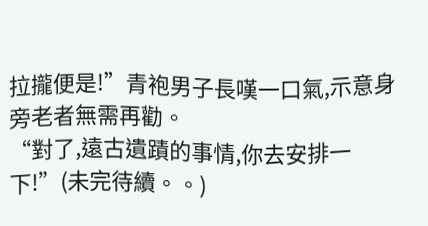拉攏便是!”青袍男子長嘆一口氣,示意身旁老者無需再勸。
“對了,遠古遺蹟的事情,你去安排一下!”(未完待續。。)